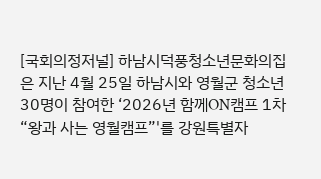[국회의정저널] 하남시덕풍청소년문화의집은 지난 4월 25일 하남시와 영월군 청소년 30명이 참여한 ‘2026년 함께ON캠프 1차 “왕과 사는 영월캠프”'를 강원특별자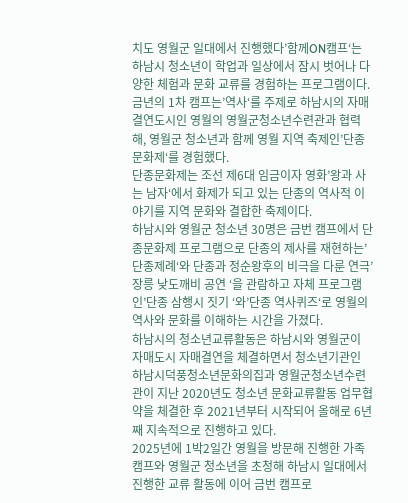치도 영월군 일대에서 진행했다’함께ON캠프‘는 하남시 청소년이 학업과 일상에서 잠시 벗어나 다양한 체험과 문화 교류를 경험하는 프로그램이다.
금년의 1차 캠프는’역사‘를 주제로 하남시의 자매결연도시인 영월의 영월군청소년수련관과 협력해, 영월군 청소년과 함께 영월 지역 축제인’단종문화제‘를 경험했다.
단종문화제는 조선 제6대 임금이자 영화’왕과 사는 남자‘에서 화제가 되고 있는 단종의 역사적 이야기를 지역 문화와 결합한 축제이다.
하남시와 영월군 청소년 30명은 금번 캠프에서 단종문화제 프로그램으로 단종의 제사를 재현하는’단종제례‘와 단종과 정순왕후의 비극을 다룬 연극’장릉 낮도깨비 공연 ‘을 관람하고 자체 프로그램인’단종 삼행시 짓기 ‘와’단종 역사퀴즈‘로 영월의 역사와 문화를 이해하는 시간을 가졌다.
하남시의 청소년교류활동은 하남시와 영월군이 자매도시 자매결연을 체결하면서 청소년기관인 하남시덕풍청소년문화의집과 영월군청소년수련관이 지난 2020년도 청소년 문화교류활동 업무협약을 체결한 후 2021년부터 시작되어 올해로 6년째 지속적으로 진행하고 있다.
2025년에 1박2일간 영월을 방문해 진행한 가족캠프와 영월군 청소년을 초청해 하남시 일대에서 진행한 교류 활동에 이어 금번 캠프로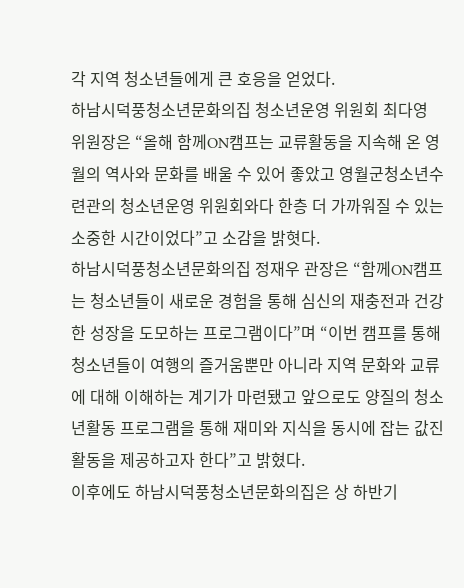각 지역 청소년들에게 큰 호응을 얻었다.
하남시덕풍청소년문화의집 청소년운영 위원회 최다영 위원장은 “올해 함께ON캠프는 교류활동을 지속해 온 영월의 역사와 문화를 배울 수 있어 좋았고 영월군청소년수련관의 청소년운영 위원회와다 한층 더 가까워질 수 있는 소중한 시간이었다”고 소감을 밝혓다.
하남시덕풍청소년문화의집 정재우 관장은 “함께ON캠프는 청소년들이 새로운 경험을 통해 심신의 재충전과 건강한 성장을 도모하는 프로그램이다”며 “이번 캠프를 통해 청소년들이 여행의 즐거움뿐만 아니라 지역 문화와 교류에 대해 이해하는 계기가 마련됐고 앞으로도 양질의 청소년활동 프로그램을 통해 재미와 지식을 동시에 잡는 값진 활동을 제공하고자 한다”고 밝혔다.
이후에도 하남시덕풍청소년문화의집은 상 하반기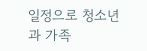일정으로 청소년과 가족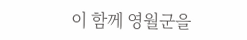이 함께 영월군을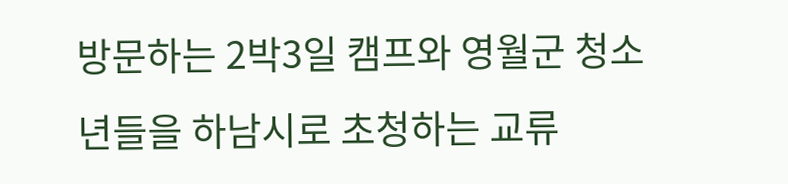방문하는 2박3일 캠프와 영월군 청소년들을 하남시로 초청하는 교류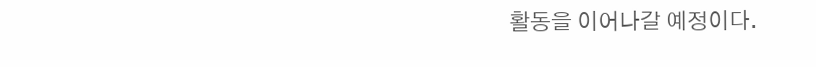활동을 이어나갈 예정이다.